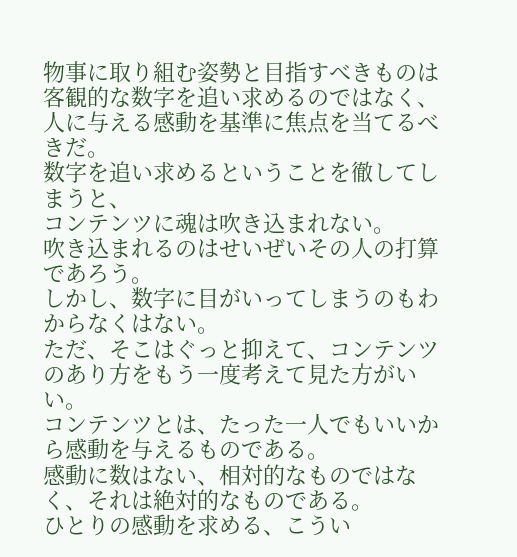物事に取り組む姿勢と目指すべきものは
客観的な数字を追い求めるのではなく、
人に与える感動を基準に焦点を当てるべきだ。
数字を追い求めるということを徹してしまうと、
コンテンツに魂は吹き込まれない。
吹き込まれるのはせいぜいその人の打算であろう。
しかし、数字に目がいってしまうのもわからなくはない。
ただ、そこはぐっと抑えて、コンテンツのあり方をもう一度考えて見た方がいい。
コンテンツとは、たった一人でもいいから感動を与えるものである。
感動に数はない、相対的なものではなく、それは絶対的なものである。
ひとりの感動を求める、こうい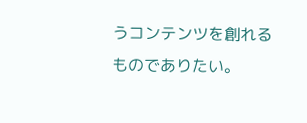うコンテンツを創れるものでありたい。